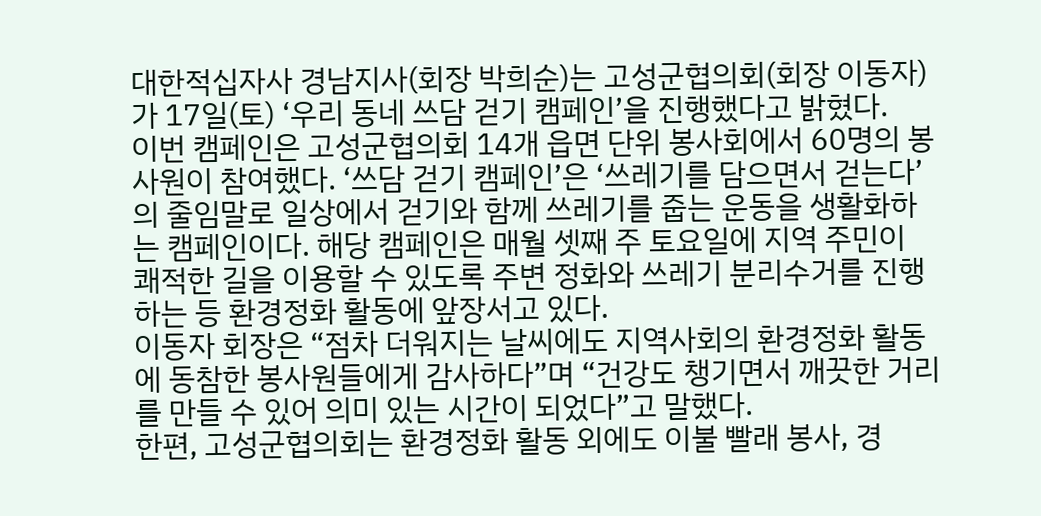대한적십자사 경남지사(회장 박희순)는 고성군협의회(회장 이동자)가 17일(토) ‘우리 동네 쓰담 걷기 캠페인’을 진행했다고 밝혔다.
이번 캠페인은 고성군협의회 14개 읍면 단위 봉사회에서 60명의 봉사원이 참여했다. ‘쓰담 걷기 캠페인’은 ‘쓰레기를 담으면서 걷는다’의 줄임말로 일상에서 걷기와 함께 쓰레기를 줍는 운동을 생활화하는 캠페인이다. 해당 캠페인은 매월 셋째 주 토요일에 지역 주민이 쾌적한 길을 이용할 수 있도록 주변 정화와 쓰레기 분리수거를 진행하는 등 환경정화 활동에 앞장서고 있다.
이동자 회장은 “점차 더워지는 날씨에도 지역사회의 환경정화 활동에 동참한 봉사원들에게 감사하다”며 “건강도 챙기면서 깨끗한 거리를 만들 수 있어 의미 있는 시간이 되었다”고 말했다.
한편, 고성군협의회는 환경정화 활동 외에도 이불 빨래 봉사, 경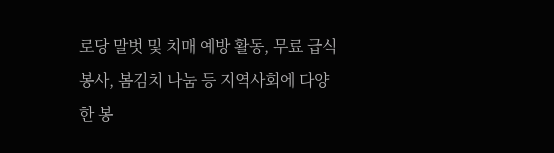로당 말벗 및 치매 예방 활동, 무료 급식 봉사, 봄김치 나눔 등 지역사회에 다양한 봉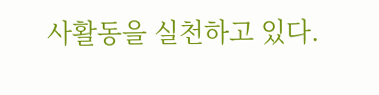사활동을 실천하고 있다.